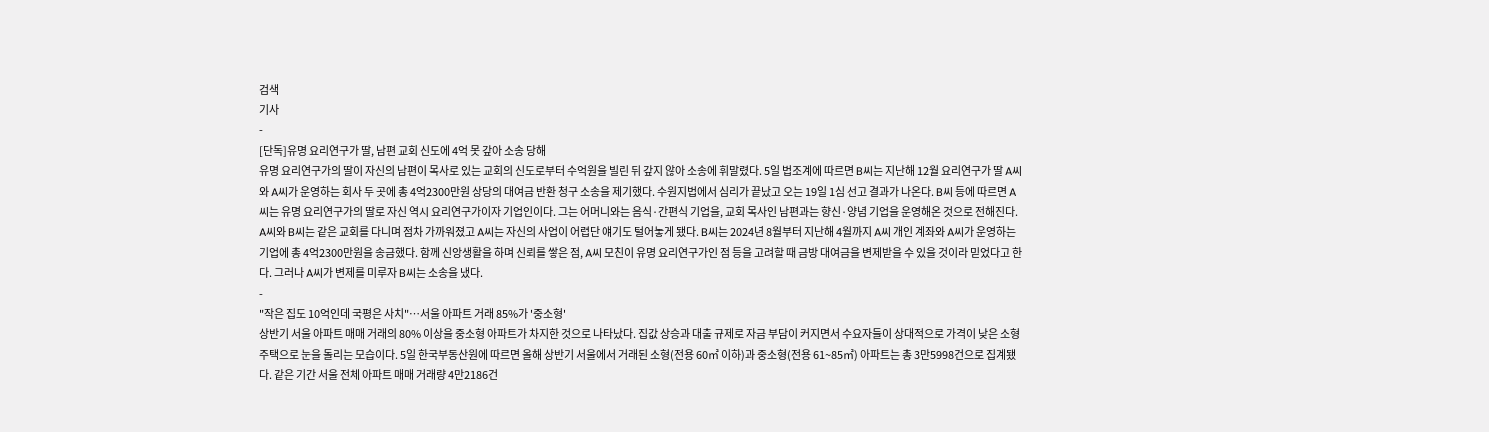검색
기사
-
[단독]유명 요리연구가 딸, 남편 교회 신도에 4억 못 갚아 소송 당해
유명 요리연구가의 딸이 자신의 남편이 목사로 있는 교회의 신도로부터 수억원을 빌린 뒤 갚지 않아 소송에 휘말렸다. 5일 법조계에 따르면 B씨는 지난해 12월 요리연구가 딸 A씨와 A씨가 운영하는 회사 두 곳에 총 4억2300만원 상당의 대여금 반환 청구 소송을 제기했다. 수원지법에서 심리가 끝났고 오는 19일 1심 선고 결과가 나온다. B씨 등에 따르면 A씨는 유명 요리연구가의 딸로 자신 역시 요리연구가이자 기업인이다. 그는 어머니와는 음식·간편식 기업을, 교회 목사인 남편과는 향신·양념 기업을 운영해온 것으로 전해진다. A씨와 B씨는 같은 교회를 다니며 점차 가까워졌고 A씨는 자신의 사업이 어렵단 얘기도 털어놓게 됐다. B씨는 2024년 8월부터 지난해 4월까지 A씨 개인 계좌와 A씨가 운영하는 기업에 총 4억2300만원을 송금했다. 함께 신앙생활을 하며 신뢰를 쌓은 점, A씨 모친이 유명 요리연구가인 점 등을 고려할 때 금방 대여금을 변제받을 수 있을 것이라 믿었다고 한다. 그러나 A씨가 변제를 미루자 B씨는 소송을 냈다.
-
"작은 집도 10억인데 국평은 사치"…서울 아파트 거래 85%가 '중소형'
상반기 서울 아파트 매매 거래의 80% 이상을 중소형 아파트가 차지한 것으로 나타났다. 집값 상승과 대출 규제로 자금 부담이 커지면서 수요자들이 상대적으로 가격이 낮은 소형 주택으로 눈을 돌리는 모습이다. 5일 한국부동산원에 따르면 올해 상반기 서울에서 거래된 소형(전용 60㎡ 이하)과 중소형(전용 61~85㎡) 아파트는 총 3만5998건으로 집계됐다. 같은 기간 서울 전체 아파트 매매 거래량 4만2186건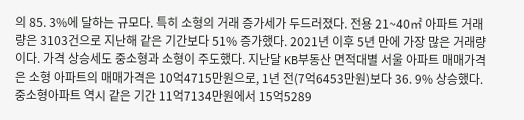의 85. 3%에 달하는 규모다. 특히 소형의 거래 증가세가 두드러졌다. 전용 21~40㎡ 아파트 거래량은 3103건으로 지난해 같은 기간보다 51% 증가했다. 2021년 이후 5년 만에 가장 많은 거래량이다. 가격 상승세도 중소형과 소형이 주도했다. 지난달 KB부동산 면적대별 서울 아파트 매매가격은 소형 아파트의 매매가격은 10억4715만원으로, 1년 전(7억6453만원)보다 36. 9% 상승했다. 중소형아파트 역시 같은 기간 11억7134만원에서 15억5289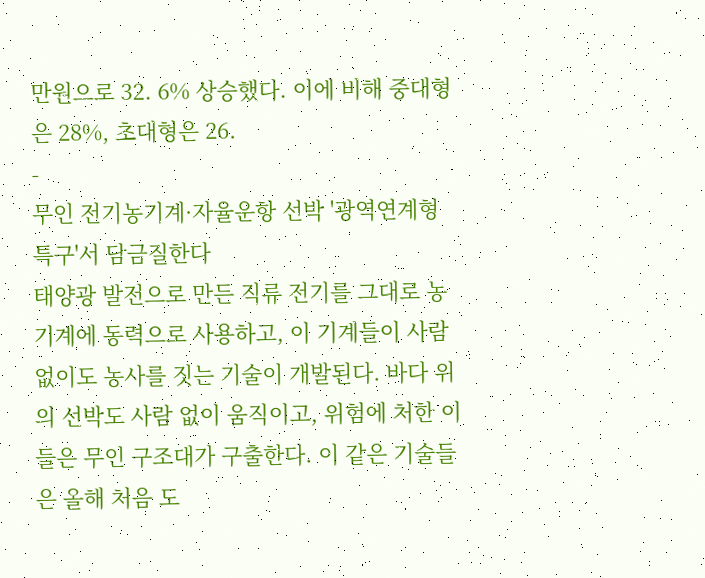만원으로 32. 6% 상승했다. 이에 비해 중대형은 28%, 초대형은 26.
-
무인 전기농기계·자율운항 선박 '광역연계형 특구'서 담금질한다
태양광 발전으로 만든 직류 전기를 그대로 농기계에 동력으로 사용하고, 이 기계들이 사람 없이도 농사를 짓는 기술이 개발된다. 바다 위의 선박도 사람 없이 움직이고, 위험에 처한 이들은 무인 구조대가 구출한다. 이 같은 기술들은 올해 처음 도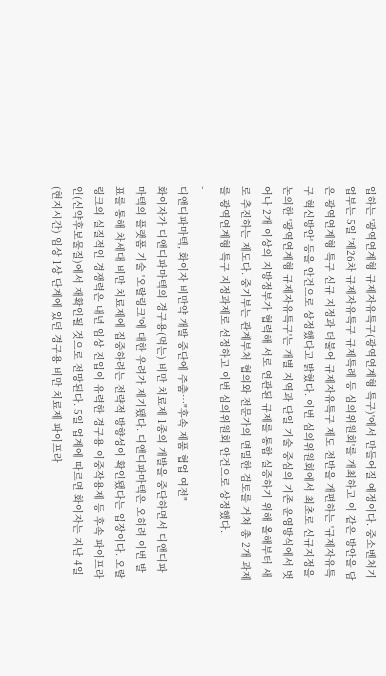입하는 '광역연계형 규제자유특구(광역연계형 특구)'에서 만들어질 예정이다. 중소벤처기업부는 5일 '제26차 규제자유특구 규제특례 등 심의위원회'를 개최하고 이 같은 방안을 담은 광역연계형 특구 신규 지정과 더불어 규제자유특구 제도 전반을 개편하는 '규제자유특구 혁신방안' 등을 안건으로 상정했다고 밝혔다. 이번 심의위원회에서 최초로 신규지정을 논의한 '광역연계형 규제자유특구'는 개별 지역과 단일 기술 중심의 기존 운영방식에서 벗어나 2개 이상의 지방정부가 협력해 서로 연관된 규제를 통합 실증하기 위해 올해부터 새로 추진하는 제도다. 중기부는 관계부처 협의와 전문가의 면밀한 검토를 거쳐 총 2개 과제를 광역연계형 특구 지정과제로 선정하고 이번 심의위원회 안건으로 상정했다.
-
디앤디파마텍, 화이자 비만약 개발 중단에 주춤…"후속 제품 협업 여전"
화이자가 디앤디파마텍의 경구용(먹는) 비만 치료제 1종의 개발을 중단하면서 디앤디파마텍의 플랫폼 기술 '오랄링크'에 대한 우려가 제기됐다. 디앤디파마텍은 오히려 이번 발표를 통해 차세대 비만 치료제에 집중하려는 전략적 방향성이 확인됐다는 입장이다. 오랄링크의 실질적인 경쟁력은 내년 임상 진입이 유력한 경구용 이중작용제 등 후속 파이프라인(신약후보물질)에서 재확인될 것으로 전망된다. 5일 업계에 따르면 화이자는 지난 4일(현지시간) 임상 1상 단계에 있던 경구용 비만 치료제 파이프라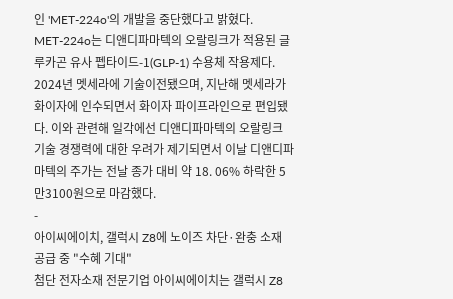인 'MET-224o'의 개발을 중단했다고 밝혔다. MET-224o는 디앤디파마텍의 오랄링크가 적용된 글루카곤 유사 펩타이드-1(GLP-1) 수용체 작용제다. 2024년 멧세라에 기술이전됐으며, 지난해 멧세라가 화이자에 인수되면서 화이자 파이프라인으로 편입됐다. 이와 관련해 일각에선 디앤디파마텍의 오랄링크 기술 경쟁력에 대한 우려가 제기되면서 이날 디앤디파마텍의 주가는 전날 종가 대비 약 18. 06% 하락한 5만3100원으로 마감했다.
-
아이씨에이치, 갤럭시 Z8에 노이즈 차단·완충 소재 공급 중 "수혜 기대"
첨단 전자소재 전문기업 아이씨에이치는 갤럭시 Z8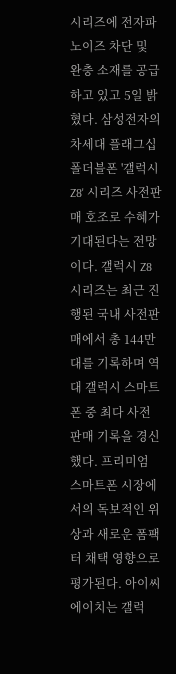시리즈에 전자파 노이즈 차단 및 완충 소재를 공급하고 있고 5일 밝혔다. 삼성전자의 차세대 플래그십 폴더블폰 '갤럭시 Z8' 시리즈 사전판매 호조로 수혜가 기대된다는 전망이다. 갤럭시 Z8 시리즈는 최근 진행된 국내 사전판매에서 총 144만 대를 기록하며 역대 갤럭시 스마트폰 중 최다 사전판매 기록을 경신했다. 프리미엄 스마트폰 시장에서의 독보적인 위상과 새로운 폼팩터 채택 영향으로 평가된다. 아이씨에이치는 갤럭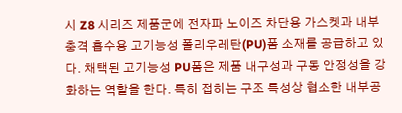시 Z8 시리즈 제품군에 전자파 노이즈 차단용 가스켓과 내부 충격 흡수용 고기능성 폴리우레탄(PU)폼 소재를 공급하고 있다. 채택된 고기능성 PU폼은 제품 내구성과 구동 안정성을 강화하는 역할을 한다. 특히 접히는 구조 특성상 협소한 내부공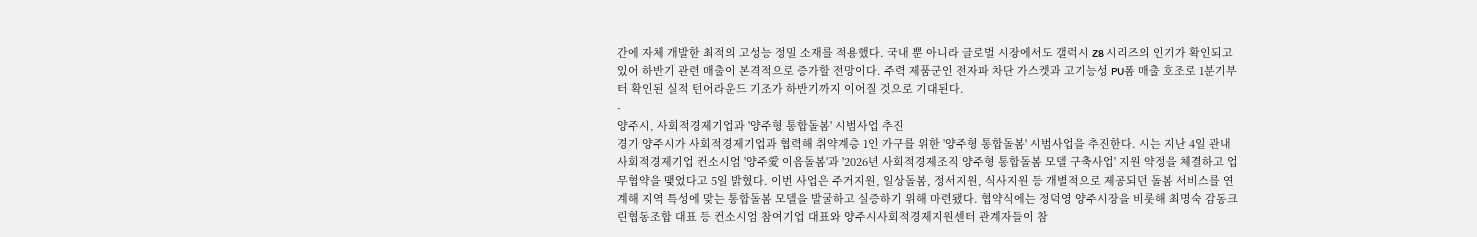간에 자체 개발한 최적의 고성능 정밀 소재를 적용했다. 국내 뿐 아니라 글로벌 시장에서도 갤럭시 Z8 시리즈의 인기가 확인되고 있어 하반기 관련 매출이 본격적으로 증가할 전망이다. 주력 제품군인 전자파 차단 가스켓과 고기능성 PU폼 매출 호조로 1분기부터 확인된 실적 턴어라운드 기조가 하반기까지 이어질 것으로 기대된다.
-
양주시, 사회적경제기업과 '양주형 통합돌봄' 시범사업 추진
경기 양주시가 사회적경제기업과 협력해 취약계층 1인 가구를 위한 '양주형 통합돌봄' 시범사업을 추진한다. 시는 지난 4일 관내 사회적경제기업 컨소시엄 '양주愛 이음돌봄'과 '2026년 사회적경제조직 양주형 통합돌봄 모델 구축사업' 지원 약정을 체결하고 업무협약을 맺었다고 5일 밝혔다. 이번 사업은 주거지원, 일상돌봄, 정서지원, 식사지원 등 개별적으로 제공되던 돌봄 서비스를 연계해 지역 특성에 맞는 통합돌봄 모델을 발굴하고 실증하기 위해 마련됐다. 협약식에는 정덕영 양주시장을 비롯해 최명숙 감동크린협동조합 대표 등 컨소시엄 참여기업 대표와 양주시사회적경제지원센터 관계자들이 참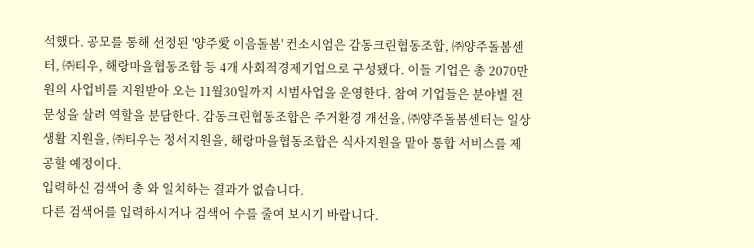석했다. 공모를 통해 선정된 '양주愛 이음돌봄' 컨소시엄은 감동크린협동조합, ㈜양주돌봄센터, ㈜티우, 해랑마을협동조합 등 4개 사회적경제기업으로 구성됐다. 이들 기업은 총 2070만원의 사업비를 지원받아 오는 11월30일까지 시범사업을 운영한다. 참여 기업들은 분야별 전문성을 살려 역할을 분담한다. 감동크린협동조합은 주거환경 개선을, ㈜양주돌봄센터는 일상생활 지원을, ㈜티우는 정서지원을, 해랑마을협동조합은 식사지원을 맡아 통합 서비스를 제공할 예정이다.
입력하신 검색어 총 와 일치하는 결과가 없습니다.
다른 검색어를 입력하시거나 검색어 수를 줄여 보시기 바랍니다.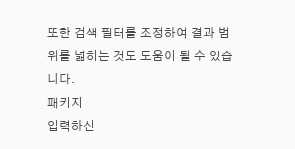또한 검색 필터를 조정하여 결과 범위를 넓히는 것도 도움이 될 수 있습니다.
패키지
입력하신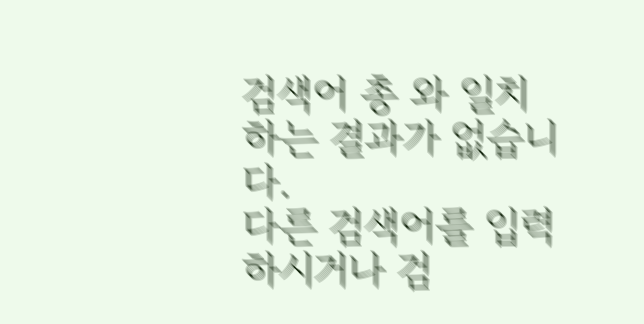검색어 총 와 일치하는 결과가 없습니다.
다른 검색어를 입력하시거나 검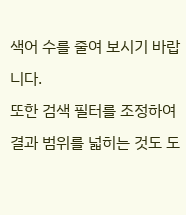색어 수를 줄여 보시기 바랍니다.
또한 검색 필터를 조정하여 결과 범위를 넓히는 것도 도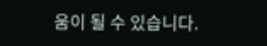움이 될 수 있습니다.